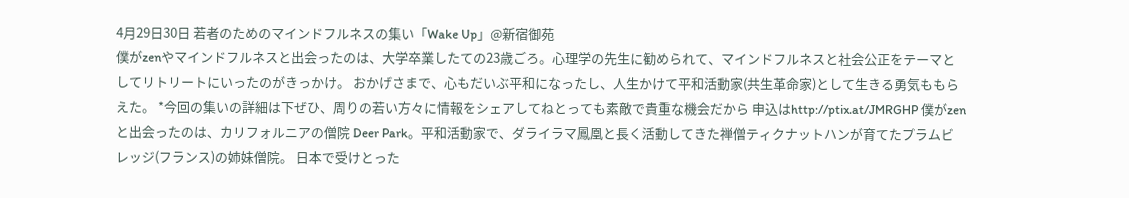4月29日30日 若者のためのマインドフルネスの集い「Wake Up」@新宿御苑
僕がzenやマインドフルネスと出会ったのは、大学卒業したての23歳ごろ。心理学の先生に勧められて、マインドフルネスと社会公正をテーマとしてリトリートにいったのがきっかけ。 おかげさまで、心もだいぶ平和になったし、人生かけて平和活動家(共生革命家)として生きる勇気ももらえた。 *今回の集いの詳細は下ぜひ、周りの若い方々に情報をシェアしてねとっても素敵で貴重な機会だから 申込はhttp://ptix.at/JMRGHP 僕がzenと出会ったのは、カリフォルニアの僧院 Deer Park。平和活動家で、ダライラマ鳳凰と長く活動してきた禅僧ティクナットハンが育てたプラムビレッジ(フランス)の姉妹僧院。 日本で受けとった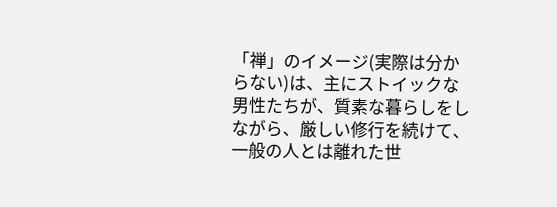「禅」のイメージ(実際は分からない)は、主にストイックな男性たちが、質素な暮らしをしながら、厳しい修行を続けて、一般の人とは離れた世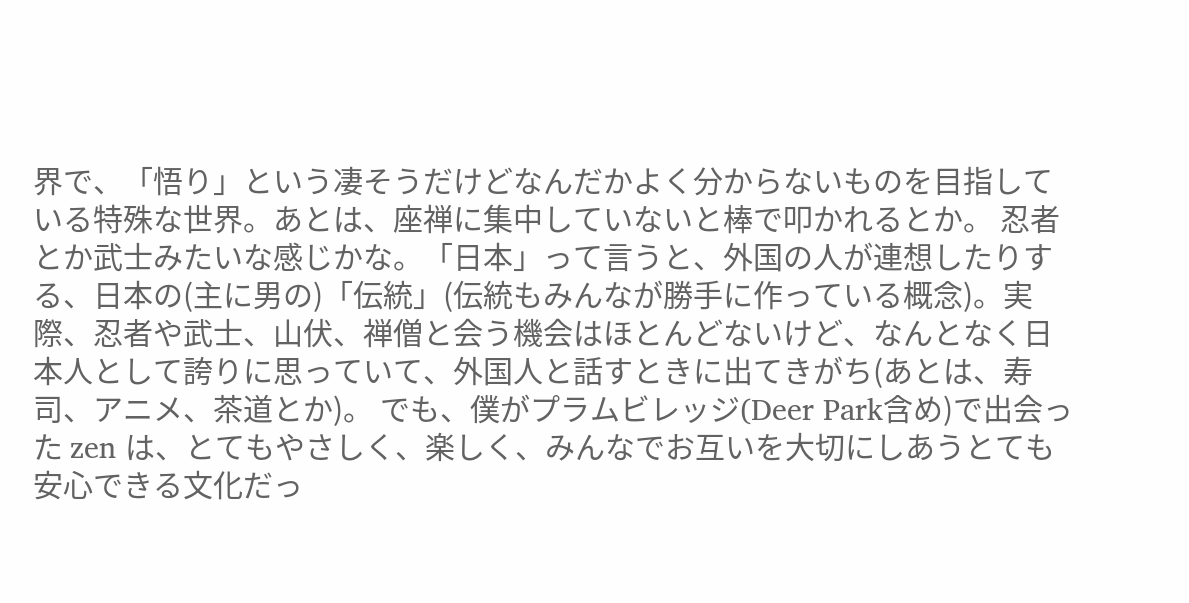界で、「悟り」という凄そうだけどなんだかよく分からないものを目指している特殊な世界。あとは、座禅に集中していないと棒で叩かれるとか。 忍者とか武士みたいな感じかな。「日本」って言うと、外国の人が連想したりする、日本の(主に男の)「伝統」(伝統もみんなが勝手に作っている概念)。実際、忍者や武士、山伏、禅僧と会う機会はほとんどないけど、なんとなく日本人として誇りに思っていて、外国人と話すときに出てきがち(あとは、寿司、アニメ、茶道とか)。 でも、僕がプラムビレッジ(Deer Park含め)で出会った zen は、とてもやさしく、楽しく、みんなでお互いを大切にしあうとても安心できる文化だっ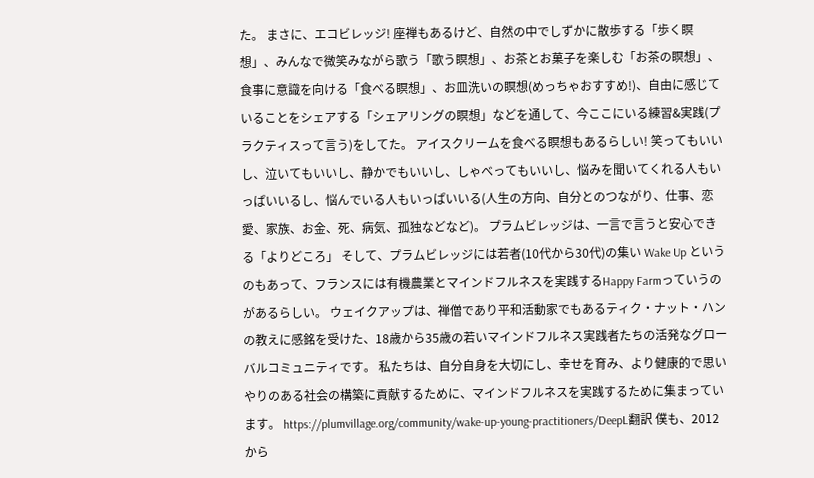た。 まさに、エコビレッジ! 座禅もあるけど、自然の中でしずかに散歩する「歩く瞑想」、みんなで微笑みながら歌う「歌う瞑想」、お茶とお菓子を楽しむ「お茶の瞑想」、食事に意識を向ける「食べる瞑想」、お皿洗いの瞑想(めっちゃおすすめ!)、自由に感じていることをシェアする「シェアリングの瞑想」などを通して、今ここにいる練習&実践(プラクティスって言う)をしてた。 アイスクリームを食べる瞑想もあるらしい! 笑ってもいいし、泣いてもいいし、静かでもいいし、しゃべってもいいし、悩みを聞いてくれる人もいっぱいいるし、悩んでいる人もいっぱいいる(人生の方向、自分とのつながり、仕事、恋愛、家族、お金、死、病気、孤独などなど)。 プラムビレッジは、一言で言うと安心できる「よりどころ」 そして、プラムビレッジには若者(10代から30代)の集い Wake Up というのもあって、フランスには有機農業とマインドフルネスを実践するHappy Farmっていうのがあるらしい。 ウェイクアップは、禅僧であり平和活動家でもあるティク・ナット・ハンの教えに感銘を受けた、18歳から35歳の若いマインドフルネス実践者たちの活発なグローバルコミュニティです。 私たちは、自分自身を大切にし、幸せを育み、より健康的で思いやりのある社会の構築に貢献するために、マインドフルネスを実践するために集まっています。 https://plumvillage.org/community/wake-up-young-practitioners/DeepL翻訳 僕も、2012から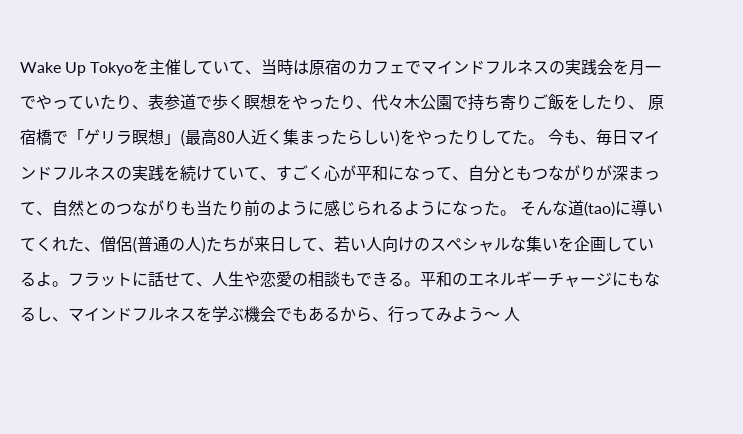Wake Up Tokyoを主催していて、当時は原宿のカフェでマインドフルネスの実践会を月一でやっていたり、表参道で歩く瞑想をやったり、代々木公園で持ち寄りご飯をしたり、 原宿橋で「ゲリラ瞑想」(最高80人近く集まったらしい)をやったりしてた。 今も、毎日マインドフルネスの実践を続けていて、すごく心が平和になって、自分ともつながりが深まって、自然とのつながりも当たり前のように感じられるようになった。 そんな道(tao)に導いてくれた、僧侶(普通の人)たちが来日して、若い人向けのスペシャルな集いを企画しているよ。フラットに話せて、人生や恋愛の相談もできる。平和のエネルギーチャージにもなるし、マインドフルネスを学ぶ機会でもあるから、行ってみよう〜 人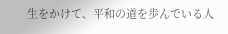生をかけて、平和の道を歩んでいる人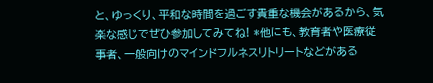と、ゆっくり、平和な時間を過ごす貴重な機会があるから、気楽な感じでぜひ参加してみてね! *他にも、教育者や医療従事者、一般向けのマインドフルネスリトリートなどがある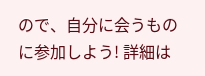ので、自分に会うものに参加しよう! 詳細は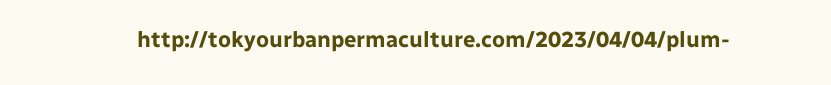http://tokyourbanpermaculture.com/2023/04/04/plum-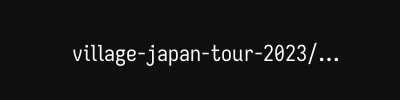village-japan-tour-2023/…